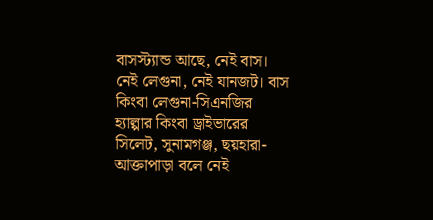বাসস্ট্যান্ড আছে, নেই বাস। নেই লেগুনা, নেই যানজট। বাস কিংবা লেগুনা-সিএনজির হ্যাল্পার কিংবা ড্রাইভারের সিলেট, সুনামগঞ্জ, ছয়হারা-আক্তাপাড়া বলে নেই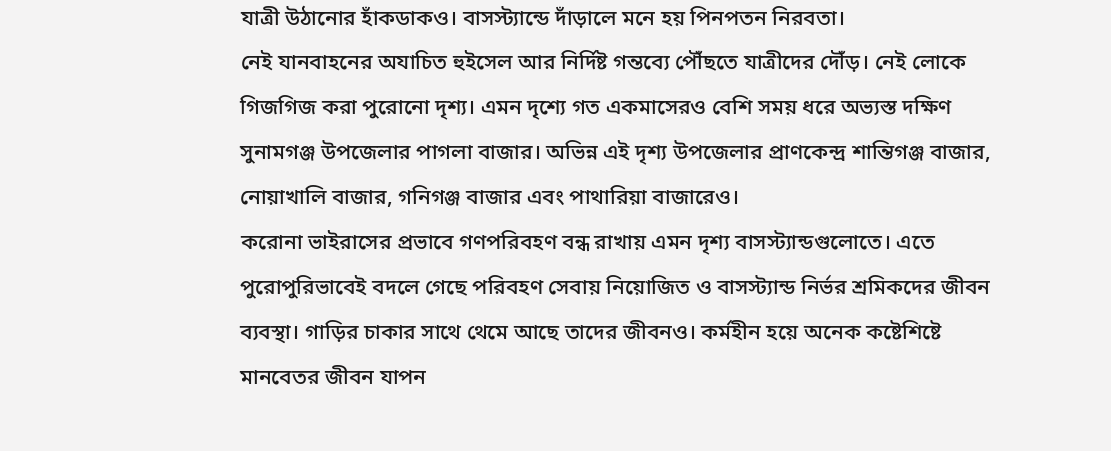যাত্রী উঠানোর হাঁকডাকও। বাসস্ট্যান্ডে দাঁড়ালে মনে হয় পিনপতন নিরবতা।
নেই যানবাহনের অযাচিত হুইসেল আর নির্দিষ্ট গন্তব্যে পৌঁছতে যাত্রীদের দৌঁড়। নেই লোকে গিজগিজ করা পুরোনো দৃশ্য। এমন দৃশ্যে গত একমাসেরও বেশি সময় ধরে অভ্যস্ত দক্ষিণ সুনামগঞ্জ উপজেলার পাগলা বাজার। অভিন্ন এই দৃশ্য উপজেলার প্রাণকেন্দ্র শান্তিগঞ্জ বাজার, নোয়াখালি বাজার, গনিগঞ্জ বাজার এবং পাথারিয়া বাজারেও।
করোনা ভাইরাসের প্রভাবে গণপরিবহণ বন্ধ রাখায় এমন দৃশ্য বাসস্ট্যান্ডগুলোতে। এতে পুরোপুরিভাবেই বদলে গেছে পরিবহণ সেবায় নিয়োজিত ও বাসস্ট্যান্ড নির্ভর শ্রমিকদের জীবন ব্যবস্থা। গাড়ির চাকার সাথে থেমে আছে তাদের জীবনও। কর্মহীন হয়ে অনেক কষ্টেশিষ্টে মানবেতর জীবন যাপন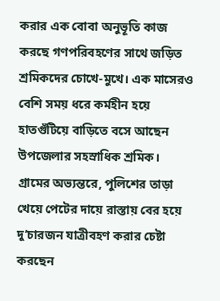করার এক বোবা অনুভূতি কাজ করছে গণপরিবহণের সাথে জড়িত শ্রমিকদের চোখে-মুখে। এক মাসেরও বেশি সময় ধরে কর্মহীন হয়ে হাতগুঁটিয়ে বাড়িতে বসে আছেন উপজেলার সহস্রাধিক শ্রমিক। গ্রামের অভ্যন্তরে, পুলিশের তাড়া খেয়ে পেটের দায়ে রাস্তায় বের হয়ে দু’চারজন যাত্রীবহণ করার চেষ্টা করছেন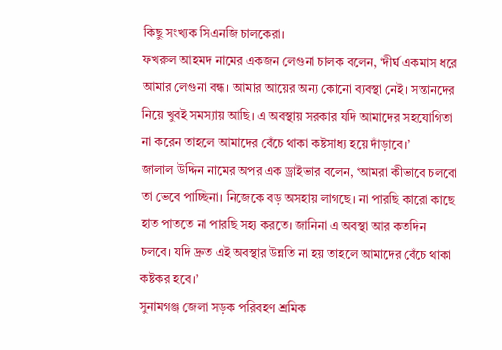কিছু সংখ্যক সিএনজি চালকেরা।
ফখরুল আহমদ নামের একজন লেগুনা চালক বলেন, ‘দীর্ঘ একমাস ধরে আমার লেগুনা বন্ধ। আমার আয়ের অন্য কোনো ব্যবস্থা নেই। সন্তানদের নিয়ে খুবই সমস্যায় আছি। এ অবস্থায় সরকার যদি আমাদের সহযোগিতা না করেন তাহলে আমাদের বেঁচে থাকা কষ্টসাধ্য হয়ে দাঁড়াবে।’
জালাল উদ্দিন নামের অপর এক ড্রাইভার বলেন, ‘আমরা কীভাবে চলবো তা ভেবে পাচ্ছিনা। নিজেকে বড় অসহায় লাগছে। না পারছি কারো কাছে হাত পাততে না পারছি সহ্য করতে। জানিনা এ অবস্থা আর কতদিন চলবে। যদি দ্রুত এই অবস্থার উন্নতি না হয় তাহলে আমাদের বেঁচে থাকা কষ্টকর হবে।’
সুনামগঞ্জ জেলা সড়ক পরিবহণ শ্রমিক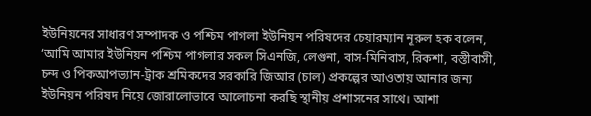ইউনিয়নের সাধারণ সম্পাদক ও পশ্চিম পাগলা ইউনিয়ন পরিষদের চেয়ারম্যান নূরুল হক বলেন, ‘আমি আমার ইউনিয়ন পশ্চিম পাগলার সকল সিএনজি, লেগুনা, বাস-মিনিবাস, রিকশা, বস্তীবাসী, চন্দ ও পিকআপভ্যান-ট্রাক শ্রমিকদের সরকারি জিআর (চাল) প্রকল্পের আওতায় আনার জন্য ইউনিয়ন পরিষদ নিয়ে জোরালোভাবে আলোচনা করছি স্থানীয় প্রশাসনের সাথে। আশা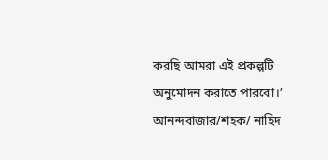করছি আমরা এই প্রকল্পটি অনুমোদন করাতে পারবো।’
আনন্দবাজার/শহক/ নাহিদ